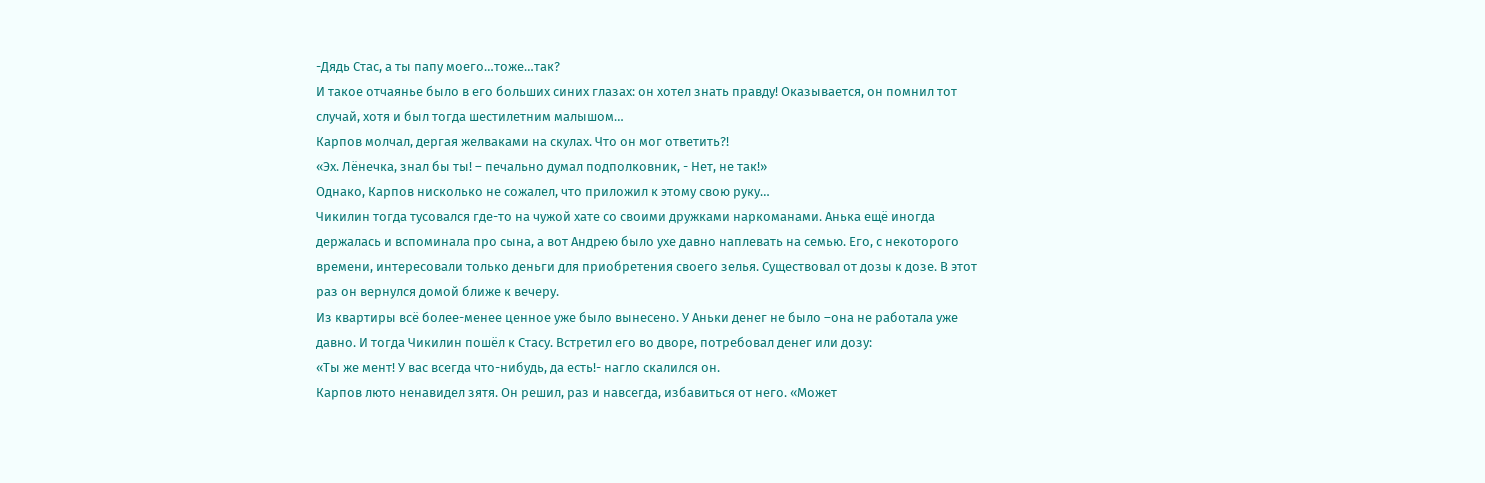-Дядь Стас, а ты папу моего…тоже…так?
И такое отчаянье было в его больших синих глазах: он хотел знать правду! Оказывается, он помнил тот случай, хотя и был тогда шестилетним малышом…
Карпов молчал, дергая желваками на скулах. Что он мог ответить?!
«Эх. Лёнечка, знал бы ты! – печально думал подполковник, - Нет, не так!»
Однако, Карпов нисколько не сожалел, что приложил к этому свою руку…
Чикилин тогда тусовался где-то на чужой хате со своими дружками наркоманами. Анька ещё иногда держалась и вспоминала про сына, а вот Андрею было ухе давно наплевать на семью. Его, с некоторого времени, интересовали только деньги для приобретения своего зелья. Существовал от дозы к дозе. В этот раз он вернулся домой ближе к вечеру.
Из квартиры всё более-менее ценное уже было вынесено. У Аньки денег не было –она не работала уже давно. И тогда Чикилин пошёл к Стасу. Встретил его во дворе, потребовал денег или дозу:
«Ты же мент! У вас всегда что-нибудь, да есть!- нагло скалился он.
Карпов люто ненавидел зятя. Он решил, раз и навсегда, избавиться от него. «Может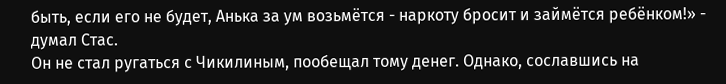быть, если его не будет, Анька за ум возьмётся - наркоту бросит и займётся ребёнком!» - думал Стас.
Он не стал ругаться с Чикилиным, пообещал тому денег. Однако, сославшись на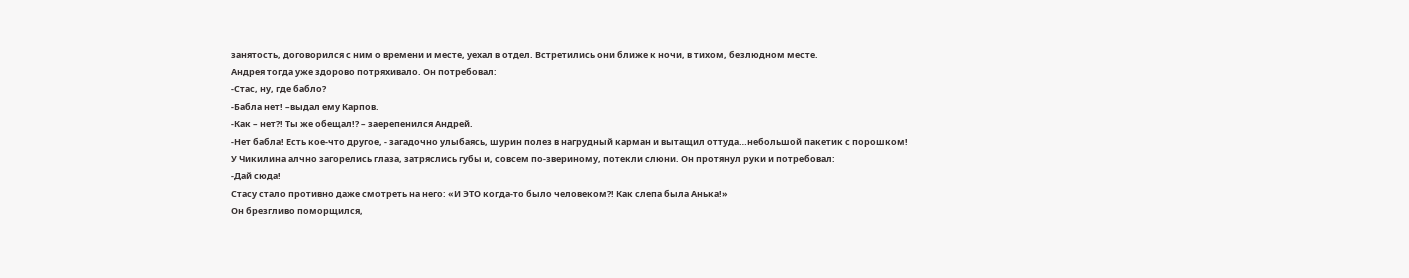занятость, договорился с ним о времени и месте, уехал в отдел. Встретились они ближе к ночи, в тихом, безлюдном месте.
Андрея тогда уже здорово потряхивало. Он потребовал:
-Стас, ну, где бабло?
-Бабла нет! –выдал ему Карпов.
-Как – нет?! Ты же обещал!? – заерепенился Андрей.
-Нет бабла! Есть кое-что другое, - загадочно улыбаясь, шурин полез в нагрудный карман и вытащил оттуда…небольшой пакетик с порошком!
У Чикилина алчно загорелись глаза, затряслись губы и, совсем по-звериному, потекли слюни. Он протянул руки и потребовал:
-Дай сюда!
Стасу стало противно даже смотреть на него: «И ЭТО когда-то было человеком?! Как слепа была Анька!»
Он брезгливо поморщился,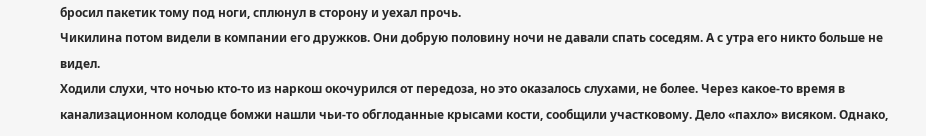бросил пакетик тому под ноги, сплюнул в сторону и уехал прочь.
Чикилина потом видели в компании его дружков. Они добрую половину ночи не давали спать соседям. А с утра его никто больше не видел.
Ходили слухи, что ночью кто-то из наркош окочурился от передоза, но это оказалось слухами, не более. Через какое-то время в канализационном колодце бомжи нашли чьи-то обглоданные крысами кости, сообщили участковому. Дело «пахло» висяком. Однако,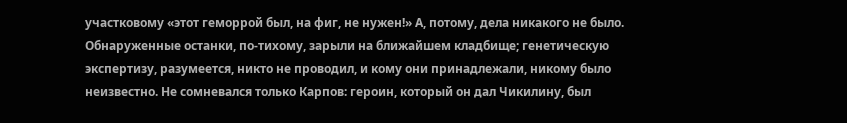участковому «этот геморрой был, на фиг, не нужен!» А, потому, дела никакого не было. Обнаруженные останки, по-тихому, зарыли на ближайшем кладбище; генетическую экспертизу, разумеется, никто не проводил, и кому они принадлежали, никому было неизвестно. Не сомневался только Карпов: героин, который он дал Чикилину, был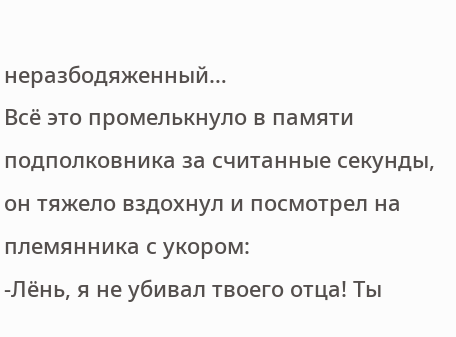неразбодяженный…
Всё это промелькнуло в памяти подполковника за считанные секунды, он тяжело вздохнул и посмотрел на племянника с укором:
-Лёнь, я не убивал твоего отца! Ты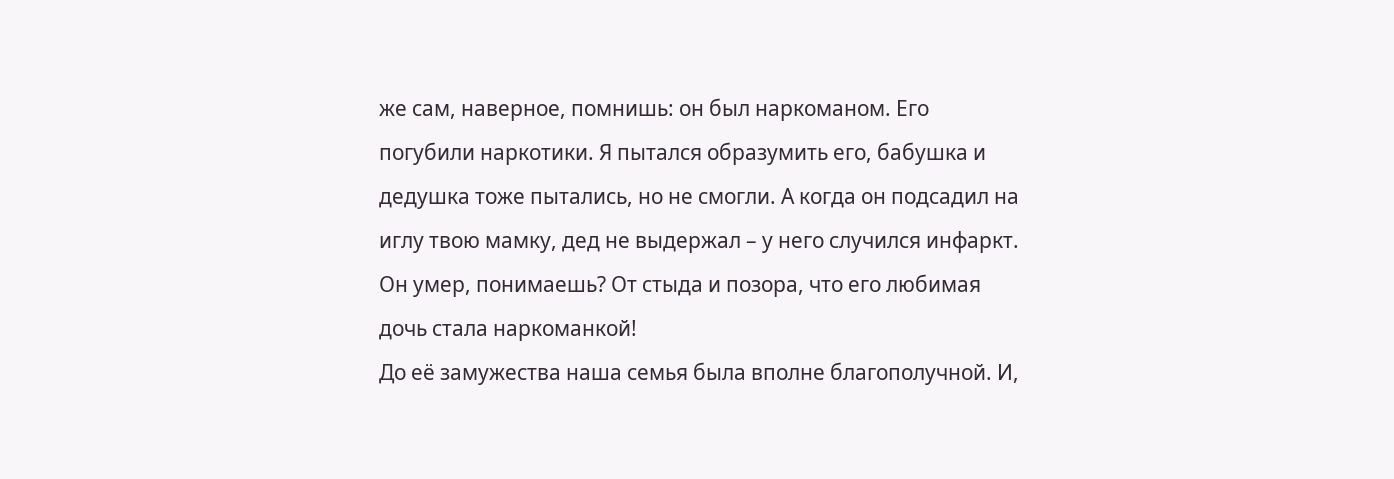же сам, наверное, помнишь: он был наркоманом. Его погубили наркотики. Я пытался образумить его, бабушка и дедушка тоже пытались, но не смогли. А когда он подсадил на иглу твою мамку, дед не выдержал – у него случился инфаркт. Он умер, понимаешь? От стыда и позора, что его любимая дочь стала наркоманкой!
До её замужества наша семья была вполне благополучной. И,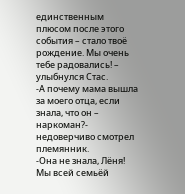единственным плюсом после этого события – стало твоё рождение. Мы очень тебе радовались! – улыбнулся Стас.
-А почему мама вышла за моего отца, если знала, что он – наркоман?- недоверчиво смотрел племянник.
-Она не знала, Лёня! Мы всей семьёй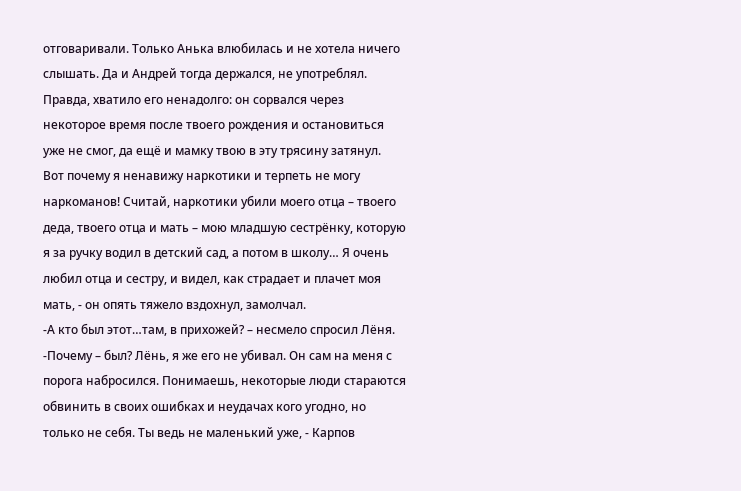отговаривали. Только Анька влюбилась и не хотела ничего слышать. Да и Андрей тогда держался, не употреблял. Правда, хватило его ненадолго: он сорвался через некоторое время после твоего рождения и остановиться уже не смог, да ещё и мамку твою в эту трясину затянул.
Вот почему я ненавижу наркотики и терпеть не могу наркоманов! Считай, наркотики убили моего отца – твоего деда, твоего отца и мать – мою младшую сестрёнку, которую я за ручку водил в детский сад, а потом в школу… Я очень любил отца и сестру, и видел, как страдает и плачет моя мать, - он опять тяжело вздохнул, замолчал.
-А кто был этот…там, в прихожей? – несмело спросил Лёня.
-Почему – был? Лёнь, я же его не убивал. Он сам на меня с порога набросился. Понимаешь, некоторые люди стараются обвинить в своих ошибках и неудачах кого угодно, но только не себя. Ты ведь не маленький уже, - Карпов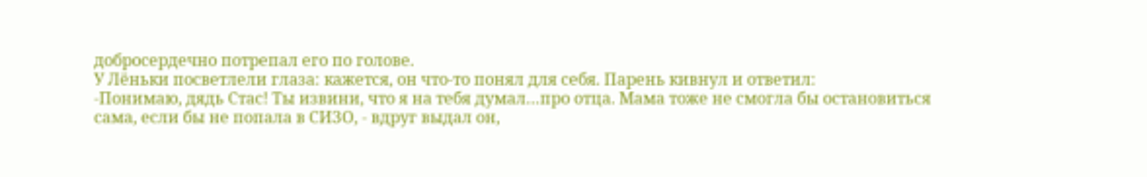добросердечно потрепал его по голове.
У Лёньки посветлели глаза: кажется, он что-то понял для себя. Парень кивнул и ответил:
-Понимаю, дядь Стас! Ты извини, что я на тебя думал…про отца. Мама тоже не смогла бы остановиться сама, если бы не попала в СИЗО, - вдруг выдал он,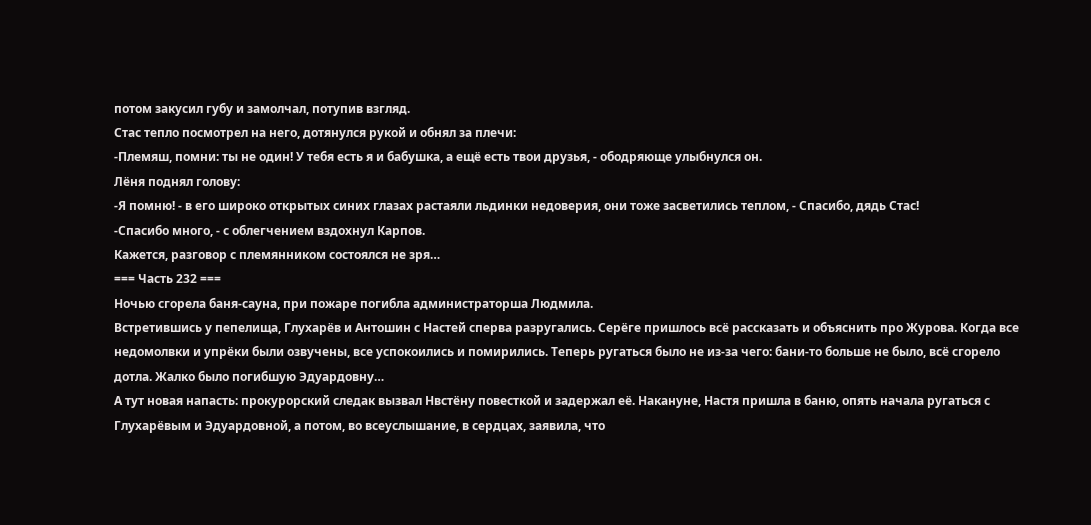потом закусил губу и замолчал, потупив взгляд.
Стас тепло посмотрел на него, дотянулся рукой и обнял за плечи:
-Племяш, помни: ты не один! У тебя есть я и бабушка, а ещё есть твои друзья, - ободряюще улыбнулся он.
Лёня поднял голову:
-Я помню! - в его широко открытых синих глазах растаяли льдинки недоверия, они тоже засветились теплом, - Спасибо, дядь Стас!
-Спасибо много, - с облегчением вздохнул Карпов.
Кажется, разговор с племянником состоялся не зря…
=== Часть 232 ===
Ночью сгорела баня-сауна, при пожаре погибла администраторша Людмила.
Встретившись у пепелища, Глухарёв и Антошин с Настей сперва разругались. Серёге пришлось всё рассказать и объяснить про Журова. Когда все недомолвки и упрёки были озвучены, все успокоились и помирились. Теперь ругаться было не из-за чего: бани-то больше не было, всё сгорело дотла. Жалко было погибшую Эдуардовну…
А тут новая напасть: прокурорский следак вызвал Нвстёну повесткой и задержал её. Накануне, Настя пришла в баню, опять начала ругаться с Глухарёвым и Эдуардовной, а потом, во всеуслышание, в сердцах, заявила, что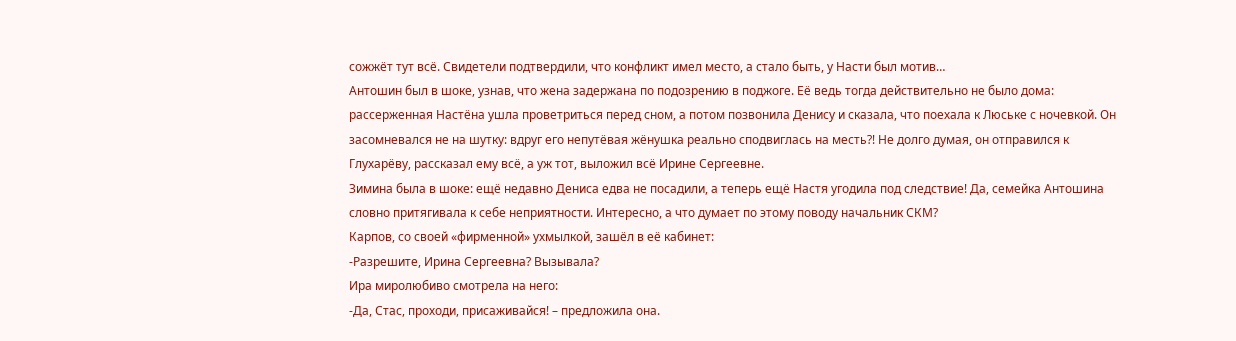сожжёт тут всё. Свидетели подтвердили, что конфликт имел место, а стало быть, у Насти был мотив…
Антошин был в шоке, узнав, что жена задержана по подозрению в поджоге. Её ведь тогда действительно не было дома: рассерженная Настёна ушла проветриться перед сном, а потом позвонила Денису и сказала, что поехала к Люське с ночевкой. Он засомневался не на шутку: вдруг его непутёвая жёнушка реально сподвиглась на месть?! Не долго думая, он отправился к Глухарёву, рассказал ему всё, а уж тот, выложил всё Ирине Сергеевне.
Зимина была в шоке: ещё недавно Дениса едва не посадили, а теперь ещё Настя угодила под следствие! Да, семейка Антошина словно притягивала к себе неприятности. Интересно, а что думает по этому поводу начальник СКМ?
Карпов, со своей «фирменной» ухмылкой, зашёл в её кабинет:
-Разрешите, Ирина Сергеевна? Вызывала?
Ира миролюбиво смотрела на него:
-Да, Стас, проходи, присаживайся! – предложила она.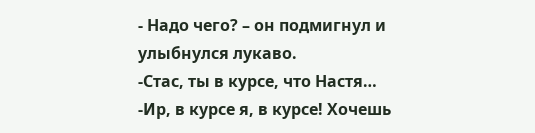- Надо чего? – он подмигнул и улыбнулся лукаво.
-Стас, ты в курсе, что Настя…
-Ир, в курсе я, в курсе! Хочешь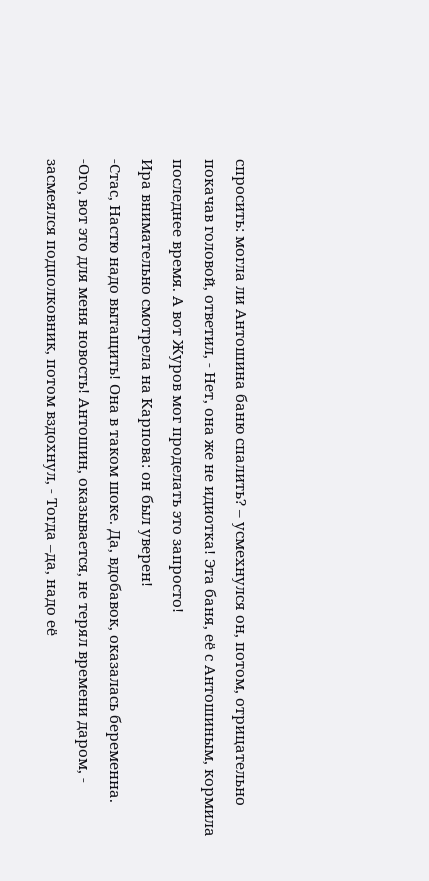спросить: могла ли Антошина баню спалить? – усмехнулся он, потом, отрицательно покачав головой, ответил, - Нет, она же не идиотка! Эта баня, её с Антошиным, кормила последнее время. А вот Журов мог проделать это запросто!
Ира внимательно смотрела на Карпова: он был уверен!
-Стас, Настю надо вытащить! Она в таком шоке. Да, вдобавок, оказалась беременна.
-Ого, вот это для меня новость! Антошин, оказывается, не терял времени даром, - засмеялся подполковник, потом вздохнул, - Тогда –да, надо её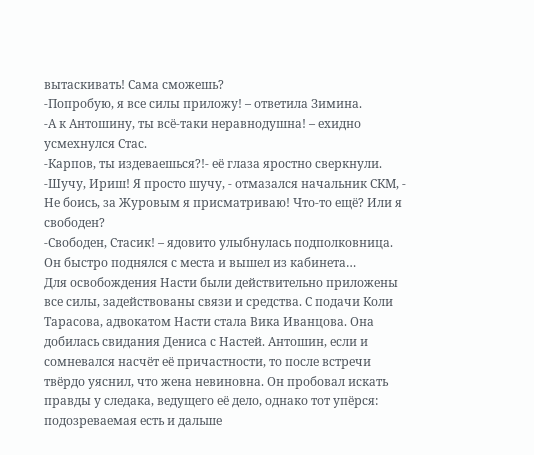вытаскивать! Сама сможешь?
-Попробую, я все силы приложу! – ответила Зимина.
-А к Антошину, ты всё-таки неравнодушна! – ехидно усмехнулся Стас.
-Карпов, ты издеваешься?!- её глаза яростно сверкнули.
-Шучу, Ириш! Я просто шучу, - отмазался начальник СКМ, - Не боись, за Журовым я присматриваю! Что-то ещё? Или я свободен?
-Свободен, Стасик! – ядовито улыбнулась подполковница.
Он быстро поднялся с места и вышел из кабинета…
Для освобождения Насти были действительно приложены все силы, задействованы связи и средства. С подачи Коли Тарасова, адвокатом Насти стала Вика Иванцова. Она добилась свидания Дениса с Настей. Антошин, если и сомневался насчёт её причастности, то после встречи твёрдо уяснил, что жена невиновна. Он пробовал искать правды у следака, ведущего её дело, однако тот упёрся: подозреваемая есть и дальше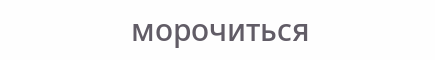морочиться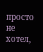просто не хотел,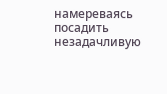намереваясь посадить незадачливую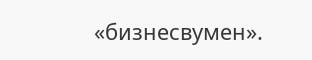«бизнесвумен».